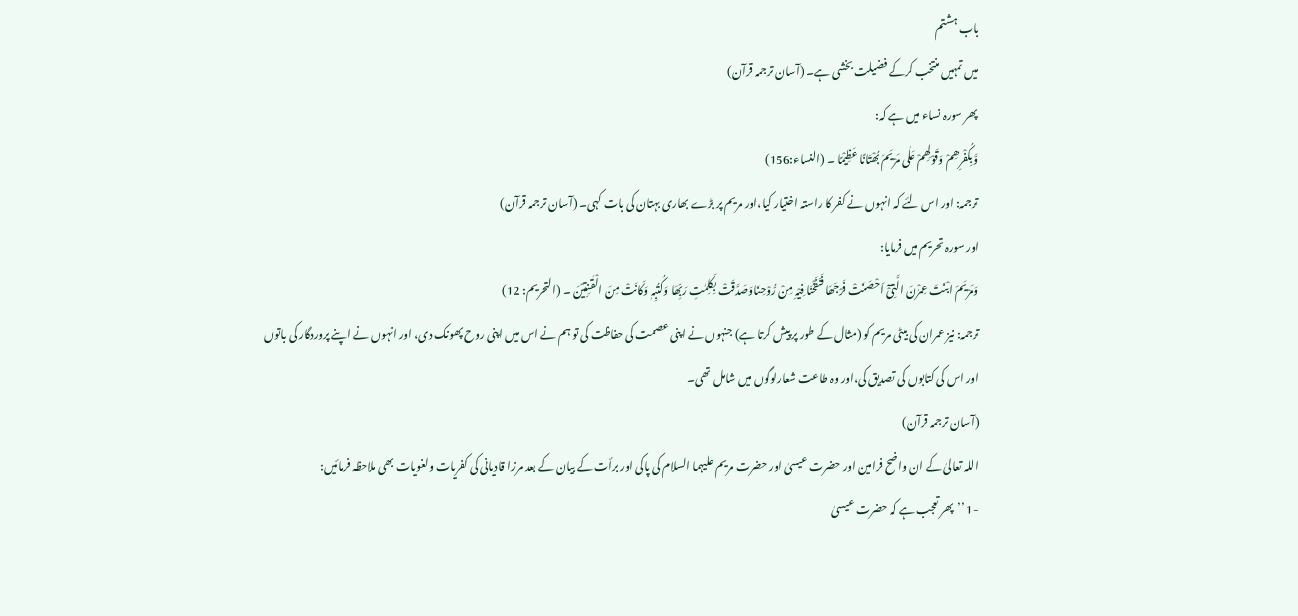باب ہشتم
میں تمہیں منتخب کرکے فضیلت بخشی ہے۔ (آسان ترجمہ قرآن)
پھر سورہ نساء میں ہے کہ:
وَّبِکُفْرِھِمْ وَقَوْلِھِمْ عَلٰی مَرْیَمَ بُھْتَانًا عَظِیْمًا ۔ (النساء:156)
ترجمہ: اور اس لئے کہ انہوں نے کفر کا راستہ اختیار کیا،اور مریم پر بڑے بھاری بہتان کی بات کہی۔ (آسان ترجمہ قرآن)
اور سورہ تحریم میں فرمایا:
وَمَرْیَمَ ابْنَتَ عِمْرٰنَ الَّتِیْٓ اَحْصَنَتْ فَرْجَھَا فَنَفَخْنَا فِیْہِ مِنْ رُّوْحِنَاوَصَدَّقَتْ بِکَلِمٰتِ رَبِّھَا وَکُتُبِہٖ وَکَانَتْ مِنَ الْقٰنِتِیْنَ ۔ (التحریم: 12)
ترجمہ: نیز عمران کی بیٹی مریم کو (مثال کے طور پر پیش کرتا ہے) جنہوں نے اپنی عصمت کی حفاظت کی تو ہم نے اس میں اپنی روح پھونک دی، اور انہوں نے اپنے پروردگار کی باتوں اور اس کی کتابوں کی تصدیق کی،اور وہ طاعت شعارلوگوں میں شامل تھی۔
(آسان ترجمہ قرآن)
اللہ تعالیٰ کے ان واضح فرامین اور حضرت عیسیٰ اور حضرت مریم علیہما السلام کی پاکی اور برأت کے بیان کے بعد مرزا قادیانی کی کفریات ولغویات بھی ملاحظہ فرمائیں:
-1 ’’پھر تعجب ہے کہ حضرت عیسیٰ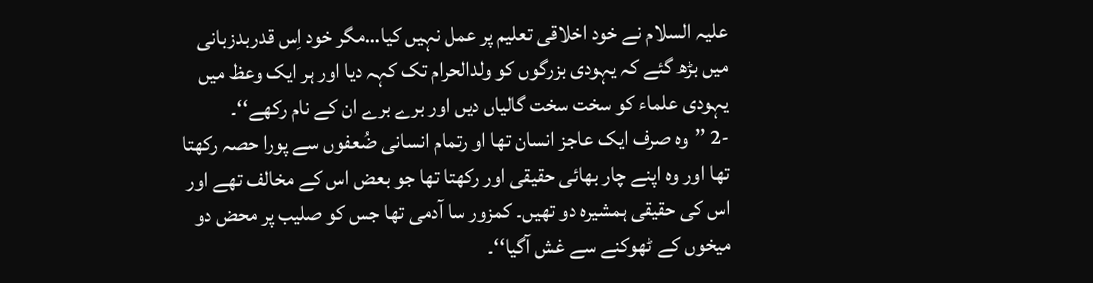علیہ السلام نے خود اخلاقی تعلیم پر عمل نہیں کیا…مگر خود اِس قدربدزبانی میں بڑھ گئے کہ یہودی بزرگوں کو ولدالحرام تک کہہ دیا اور ہر ایک وعظ میں یہودی علماء کو سخت سخت گالیاں دیں اور برے برے ان کے نام رکھے‘‘۔
-2 ’’وہ صرف ایک عاجز انسان تھا او رتمام انسانی ضُعفوں سے پورا حصہ رکھتا تھا اور وہ اپنے چار بھائی حقیقی اور رکھتا تھا جو بعض اس کے مخالف تھے اور اس کی حقیقی ہمشیرہ دو تھیں۔ کمزور سا آدمی تھا جس کو صلیب پر محض دو میخوں کے ٹھوکنے سے غش آگیا‘‘۔